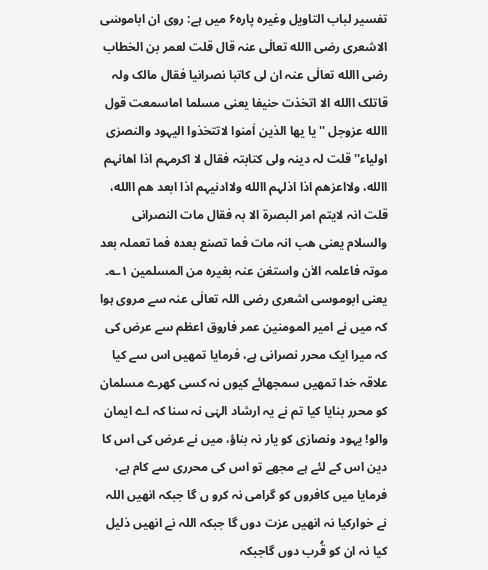تفسیر لباب التاویل وغیرہ پارہ۶ میں ہے: روی ان اباموسٰی الاشعری رضی االله تعالٰی عنہ قال قلت لعمر بن الخطاب رضی االله تعالٰی عنہ ان لی کاتبا نصرانیا فقال مالک ولہ قاتلک االله الا اتخذت حنیفا یعنی مسلما اماسمعت قول االله عزوجل ''یا یھا الذین اٰمنوا لاتتخذوا الیہود والنصرٰی اولیاء'' قلت لہ دینہ ولی کتابتہ فقال لا اکرمہم اذا اھانہم االله، ولااعزھم اذا اذلہم االله ولاادنیہم اذا ابعد ھم االله، قلت انہ لایتم امر البصرۃ الا بہ فقال مات النصرانی والسلام یعنی ھب انہ مات فما تصنع بعدہ فما تعملہ بعد موتہ فاعلمہ الاٰن واستغن عنہ بغیرہ من المسلمین ۱؎۔
یعنی ابوموسی اشعری رضی اللہ تعالٰی عنہ سے مروی ہوا کہ میں نے امیر المومنین عمر فاروق اعظم سے عرض کی کہ میرا ایک محرر نصرانی ہے، فرمایا تمھیں اس سے کیا علاقہ خدا تمھیں سمجھائے کیوں نہ کسی کھرے مسلمان کو محرر بنایا کیا تم نے یہ ارشاد الہٰی نہ سنا کہ اے ایمان والو! یہود ونصارٰی کو یار نہ بناؤ، میں نے عرض کی اس کا دین اس کے لئے ہے مجھے تو اس کی محرری سے کام ہے، فرمایا میں کافروں کو گرامی نہ کرو ں گا جبکہ انھیں اللہ نے خوارکیا نہ انھیں عزت دوں گا جبکہ اللہ نے انھیں ذلیل کیا نہ ان کو قُرب دوں گاجبکہ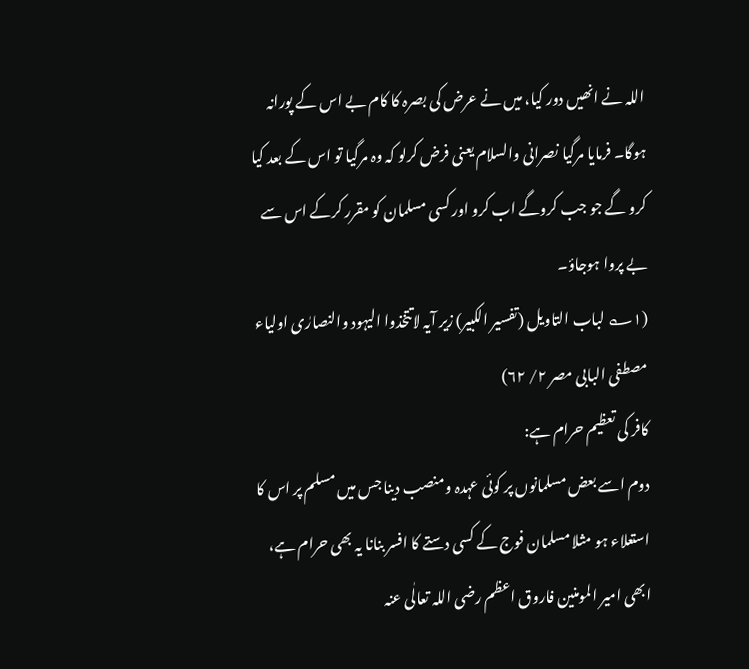اللہ نے انھیں دور کیا، میں نے عرض کی بصرہ کا کام بے اس کے پورانہ ہوگا۔ فرمایا مرگیا نصرانی والسلام یعنی فرض کرلو کہ وہ مرگیا تو اس کے بعد کیا کرو گے جو جب کروگے اب کرو اور کسی مسلمان کو مقرر کرکے اس سے بے پروا ہوجاؤ۔
(۱؎ لباب التاویل (تفسیر الکبیر) زیر آیہ لاتتخذوا الیہود والنصارٰی اولیاء مصطفی البابی مصر ۲/ ۶۲)
کافر کی تعظیم حرام ہے:
دوم اسے بعض مسلمانوں پر کوئی عہدہ ومنصب دینا جس میں مسلم پر اس کا استعلاء ہو مثلا مسلمان فوج کے کسی دستے کا افسر بنانا یہ بھی حرام ہے، ابھی امیر المومنین فاروق اعظم رضی اللہ تعالٰی عنہ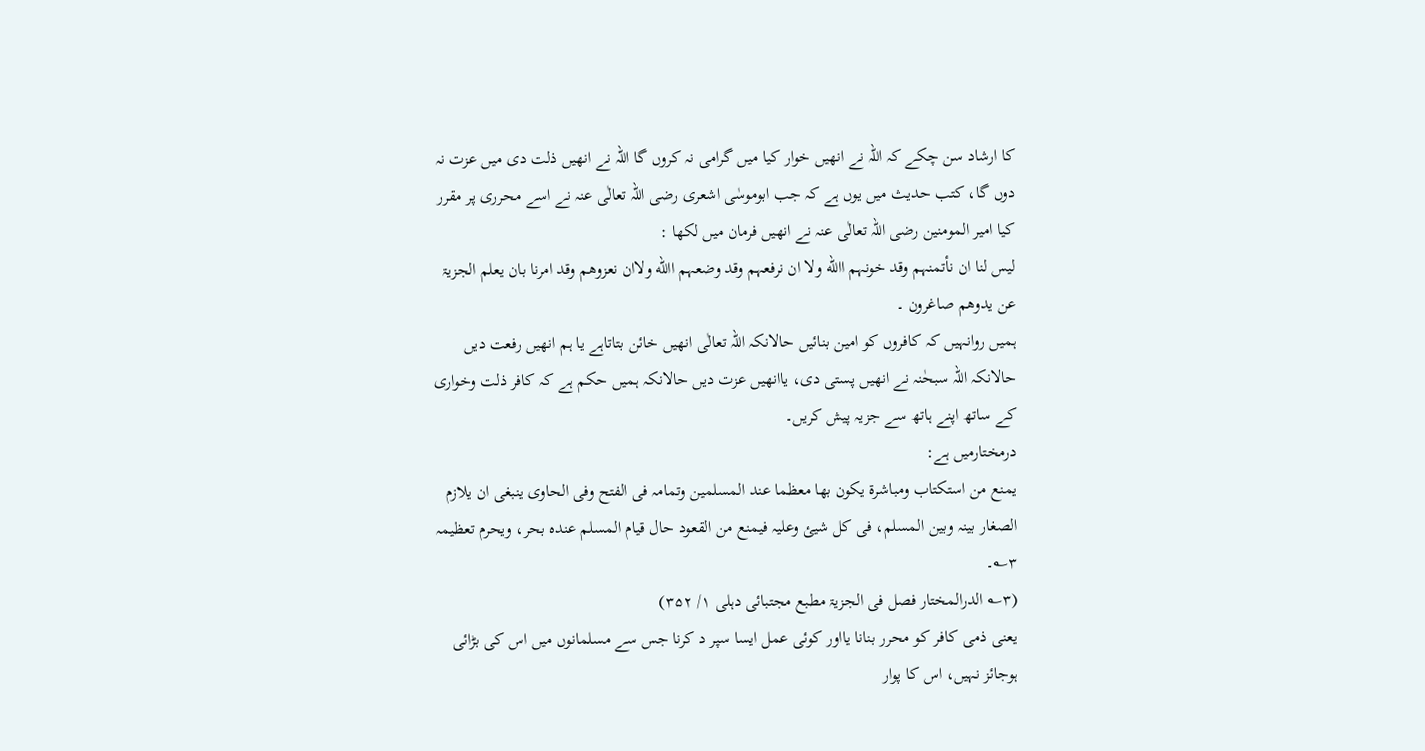کا ارشاد سن چکے کہ اللہ نے انھیں خوار کیا میں گرامی نہ کروں گا اللہ نے انھیں ذلت دی میں عزت نہ دوں گا، کتب حدیث میں یوں ہے کہ جب ابوموسٰی اشعری رضی اللہ تعالٰی عنہ نے اسے محرری پر مقرر کیا امیر المومنین رضی اللہ تعالٰی عنہ نے انھیں فرمان میں لکھا :
لیس لنا ان نأتمنہم وقد خونہم االله ولا ان نرفعہم وقد وضعہم االله ولاان نعزوھم وقد امرنا بان یعلم الجزیۃ عن یدوھم صاغرون ۔
ہمیں روانہیں کہ کافروں کو امین بنائیں حالانکہ اللہ تعالٰی انھیں خائن بتاتاہے یا ہم انھیں رفعت دیں حالانکہ اللہ سبحٰنہ نے انھیں پستی دی، یاانھیں عزت دیں حالانکہ ہمیں حکم ہے کہ کافر ذلت وخواری کے ساتھ اپنے ہاتھ سے جزیہ پیش کریں۔
درمختارمیں ہے:
یمنع من استکتاب ومباشرۃ یکون بھا معظما عند المسلمین وتمامہ فی الفتح وفی الحاوی ینبغی ان یلازم الصغار بینہ وبین المسلم، فی کل شیئ وعلیہ فیمنع من القعود حال قیام المسلم عندہ بحر، ویحرم تعظیمہ ۳؎۔
(۳؎ الدرالمختار فصل فی الجزیۃ مطبع مجتبائی دہلی ۱/ ۳۵۲)
یعنی ذمی کافر کو محرر بنانا یااور کوئی عمل ایسا سپر د کرنا جس سے مسلمانوں میں اس کی بڑائی ہوجائز نہیں، اس کا پوار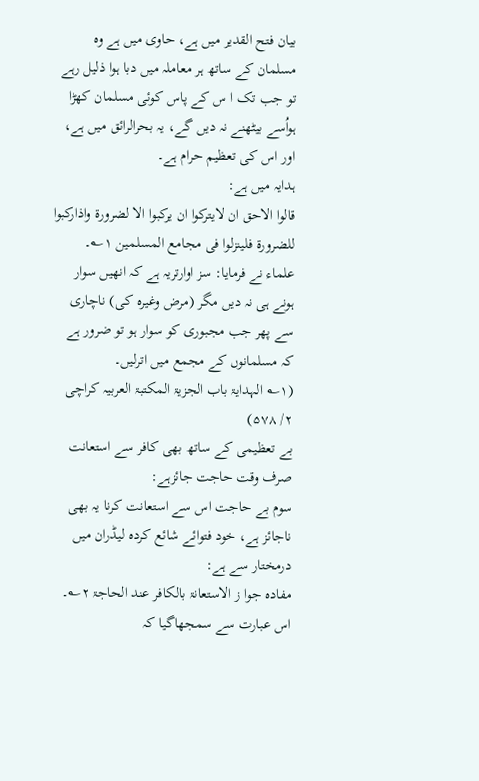بیان فتح القدیر میں ہے، حاوی میں ہے وہ مسلمان کے ساتھ ہر معاملہ میں دبا ہوا ذلیل رہے تو جب تک ا س کے پاس کوئی مسلمان کھڑا ہواُسے بیٹھنے نہ دیں گے، یہ بحرالرائق میں ہے، اور اس کی تعظیم حرام ہے۔
ہدایہ میں ہے:
قالوا الاحق ان لایترکوا ان یرکبوا الا لضرورۃ واذارکبوا للضرورۃ فلینزلوا فی مجامع المسلمین ۱؎۔
علماء نے فرمایا: سز اوارتریہ ہے کہ انھیں سوار ہونے ہی نہ دیں مگر (مرض وغیرہ کی) ناچاری سے پھر جب مجبوری کو سوار ہو تو ضرور ہے کہ مسلمانوں کے مجمع میں اترلیں۔
(۱؎ الہدایۃ باب الجزیۃ المکتبۃ العربیہ کراچی ۲/ ۵۷۸)
بے تعظیمی کے ساتھ بھی کافر سے استعانت صرف وقت حاجت جائزہے:
سوم بے حاجت اس سے استعانت کرنا یہ بھی ناجائز ہے، خود فتوائے شائع کردہ لیڈران میں درمختار سے ہے:
مفادہ جوا ز الاستعانۃ بالکافر عند الحاجۃ ۲؎۔
اس عبارت سے سمجھاگیا کہ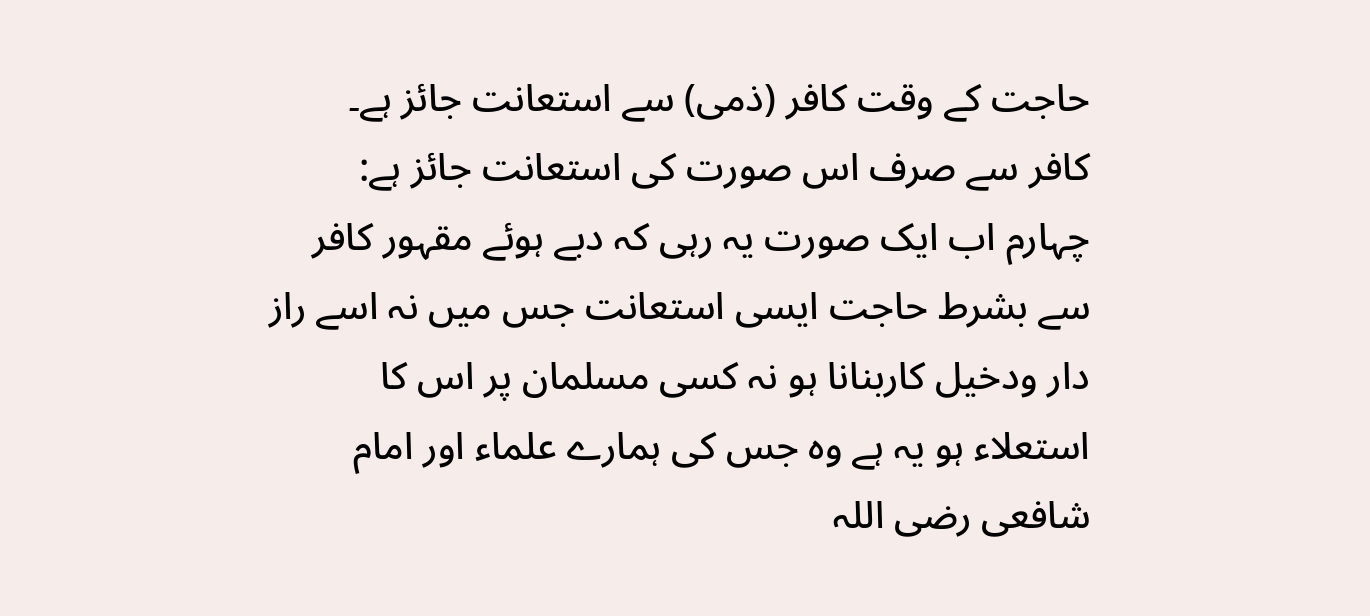حاجت کے وقت کافر (ذمی) سے استعانت جائز ہے۔
کافر سے صرف اس صورت کی استعانت جائز ہے:
چہارم اب ایک صورت یہ رہی کہ دبے ہوئے مقہور کافر سے بشرط حاجت ایسی استعانت جس میں نہ اسے راز دار ودخیل کاربنانا ہو نہ کسی مسلمان پر اس کا استعلاء ہو یہ ہے وہ جس کی ہمارے علماء اور امام شافعی رضی اللہ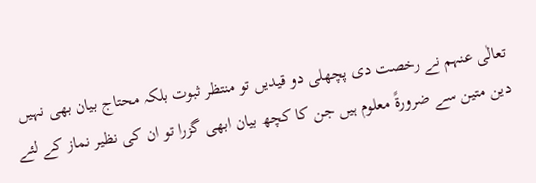تعالٰی عنہم نے رخصت دی پچھلی دو قیدیں تو منتظر ثبوت بلکہ محتاج بیان بھی نہیں دین متین سے ضرورۃً معلوم ہیں جن کا کچھ بیان ابھی گزرا تو ان کی نظیر نماز کے لئے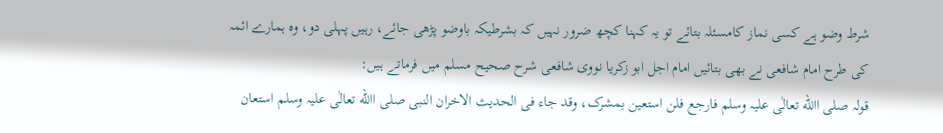شرط وضو ہے کسی نماز کامسئلہ بتائے تو یہ کہنا کچھ ضرور نہیں کہ بشرطیکہ باوضو پڑھی جائے، رہیں پہلی دو، وہ ہمارے ائمہ کی طرح امام شافعی نے بھی بتائیں امام اجل ابو زکریا نووی شافعی شرح صحیح مسلم میں فرماتے ہیں:
قولہ صلی االله تعالٰی علیہ وسلم فارجع فلن استعین بمشرک، وقد جاء فی الحدیث الاخران النبی صلی االله تعالٰی علیہ وسلم استعان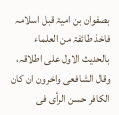بصفوان بن امیۃ قبل اسلامہ فاخذ طائفۃ من العلماء بالحدیث الاول علی اطلاقہ، وقال الشافعی واخرون ان کان الکافر حسن الرأی فی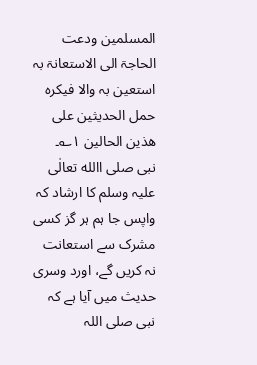المسلمین ودعت الحاجۃ الی الاستعانۃ بہ استعین بہ والا فیکرہ حمل الحدیثین علی ھذین الحالین ۱؎۔
نبی صلی االله تعالٰی علیہ وسلم کا ارشاد کہ واپس جا ہم ہر گز کسی مشرک سے استعانت نہ کریں گے، اورد وسری حدیث میں آیا ہے کہ نبی صلی اللہ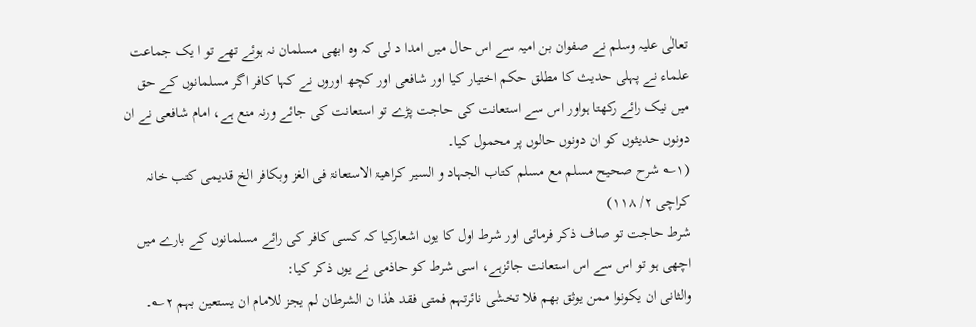تعالٰی علیہ وسلم نے صفوان بن امیہ سے اس حال میں امدا د لی کہ وہ ابھی مسلمان نہ ہوئے تھے تو ا یک جماعت علماء نے پہلی حدیث کا مطلق حکم اختیار کیا اور شافعی اور کچھ اوروں نے کہا کافر اگر مسلمانوں کے حق میں نیک رائے رکھتا ہواور اس سے استعانت کی حاجت پڑے تو استعانت کی جائے ورنہ منع ہے، امام شافعی نے ان دونوں حدیثوں کو ان دونوں حالوں پر محمول کیا۔
(۱؎ شرح صحیح مسلم مع مسلم کتاب الجہاد و السیر کراھیۃ الاستعانۃ فی الغز وبکافر الخ قدیمی کتب خانہ کراچی ۲/ ۱۱۸)
شرط حاجت تو صاف ذکر فرمائی اور شرط اول کا یوں اشعارکیا کہ کسی کافر کی رائے مسلمانوں کے بارے میں اچھی ہو تو اس سے اس استعانت جائزہے، اسی شرط کو حاذمی نے یوں ذکر کیا:
والثانی ان یکونوا ممن یوثق بھم فلا تخشٰی نائرتہم فمتی فقد ھٰذا ن الشرطان لم یجز للامام ان یستعین بہم ۲؎۔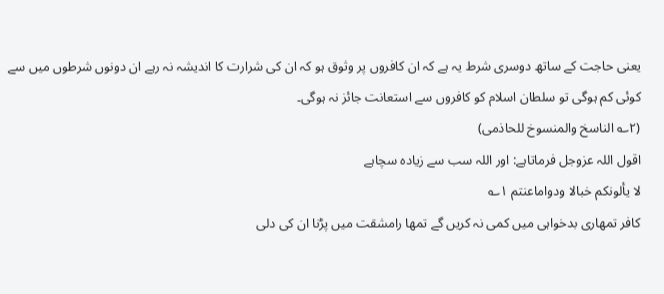یعنی حاجت کے ساتھ دوسری شرط یہ ہے کہ ان کافروں پر وثوق ہو کہ ان کی شرارت کا اندیشہ نہ رہے ان دونوں شرطوں میں سے کوئی کم ہوگی تو سلطان اسلام کو کافروں سے استعانت جائز نہ ہوگی۔
(۲؎ الناسخ والمنسوخ للحاذمی)
اقول اللہ عزوجل فرماتاہے: اور اللہ سب سے زیادہ سچاہے
لا یألونکم خبالا ودواماعنتم ۱؎
کافر تمھاری بدخواہی میں کمی نہ کریں گے تمھا رامشقت میں پڑنا ان کی دلی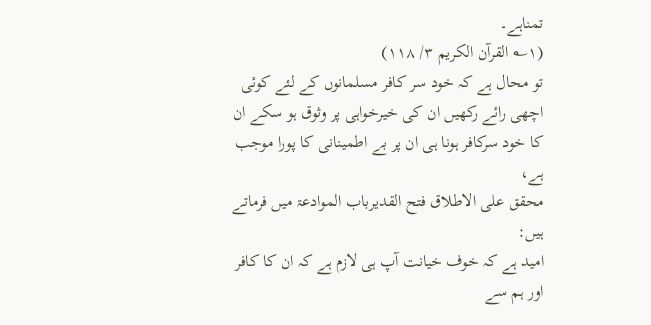تمناہے۔
(۱؎ القرآن الکریم ۳/ ۱۱۸)
تو محال ہے کہ خود سر کافر مسلمانوں کے لئے کوئی اچھی رائے رکھیں ان کی خیرخواہی پر وثوق ہو سکے ان کا خود سرکافر ہونا ہی ان پر بے اطمینانی کا پورا موجب ہے،
محقق علی الاطلاق فتح القدیرباب الموادعۃ میں فرماتے ہیں:
امید ہے کہ خوف خیانت آپ ہی لازم ہے کہ ان کا کافر اور ہم سے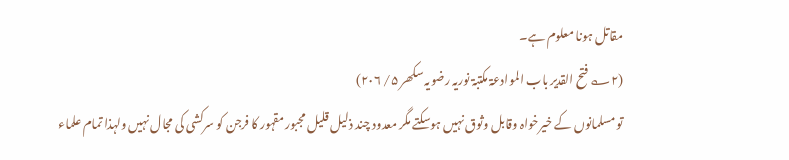مقاتل ہونا معلوم ہے۔
(۲؎ فتح القدیر باب الموادعۃ مکتبۃ نوریہ رضویہ سکھر ۵/ ۲۰۶)
تو مسلمانوں کے خیرخواہ وقابل وثوق نہیں ہوسکتے مگر معدود چند ذلیل قلیل مجبور مقہور کا فرجن کو سرکشی کی مجال نہیں ولہذا تمام علماء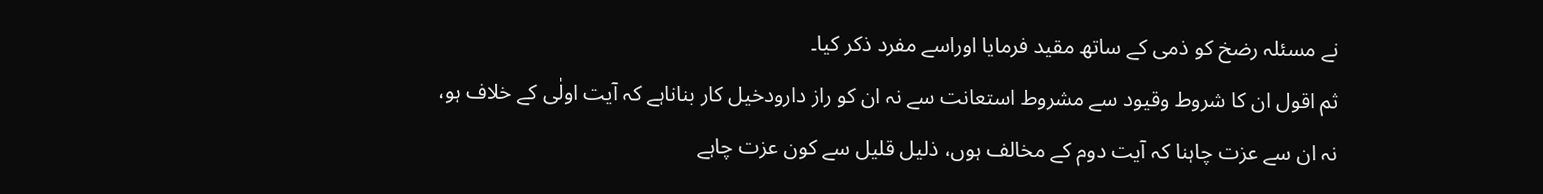نے مسئلہ رضخ کو ذمی کے ساتھ مقید فرمایا اوراسے مفرد ذکر کیا۔
ثم اقول ان کا شروط وقیود سے مشروط استعانت سے نہ ان کو راز دارودخیل کار بناناہے کہ آیت اولٰی کے خلاف ہو، نہ ان سے عزت چاہنا کہ آیت دوم کے مخالف ہوں، ذلیل قلیل سے کون عزت چاہے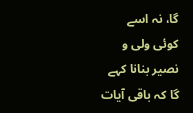گا، نہ اسے کوئی ولی و نصیر بنانا کہے گا کہ باقی آیات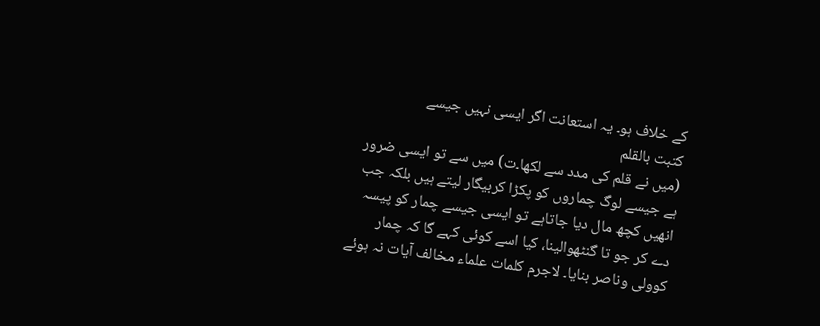کے خلاف ہو۔ یہ استعانت اگر ایسی نہیں جیسے
کتبت بالقلم
(میں نے قلم کی مدد سے لکھا۔ت) میں سے تو ایسی ضرور ہے جیسے لوگ چماروں کو پکڑا کربیگار لیتے ہیں بلکہ جب انھیں کچھ مال دیا جاتاہے تو ایسی جیسے چمار کو پیسہ دے کر جو تا گنٹھوالینا، کیا اسے کوئی کہے گا کہ چمار کوولی وناصر بنایا۔ لاجرم کلمات علماء مخالف آیات نہ ہوئے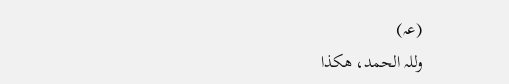(عہ)
وللہ الحمد، ھکذا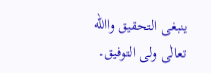ینبغی التحقیق واالله تعالٰی ولی التوفیق۔